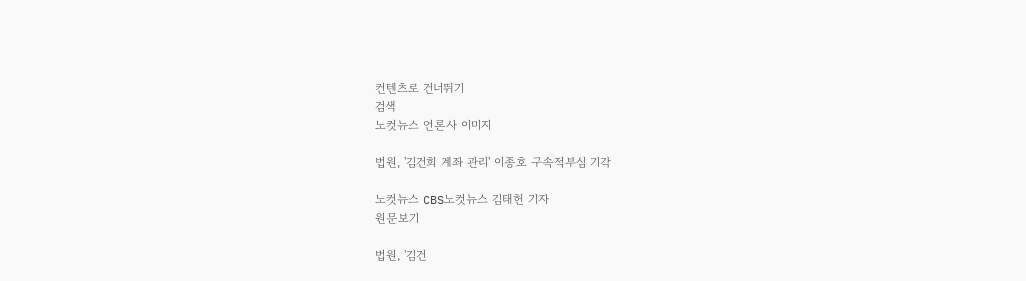컨텐츠로 건너뛰기
검색
노컷뉴스 언론사 이미지

법원, '김건희 계좌 관리' 이종호 구속적부심 기각

노컷뉴스 CBS노컷뉴스 김태헌 기자
원문보기

법원, '김건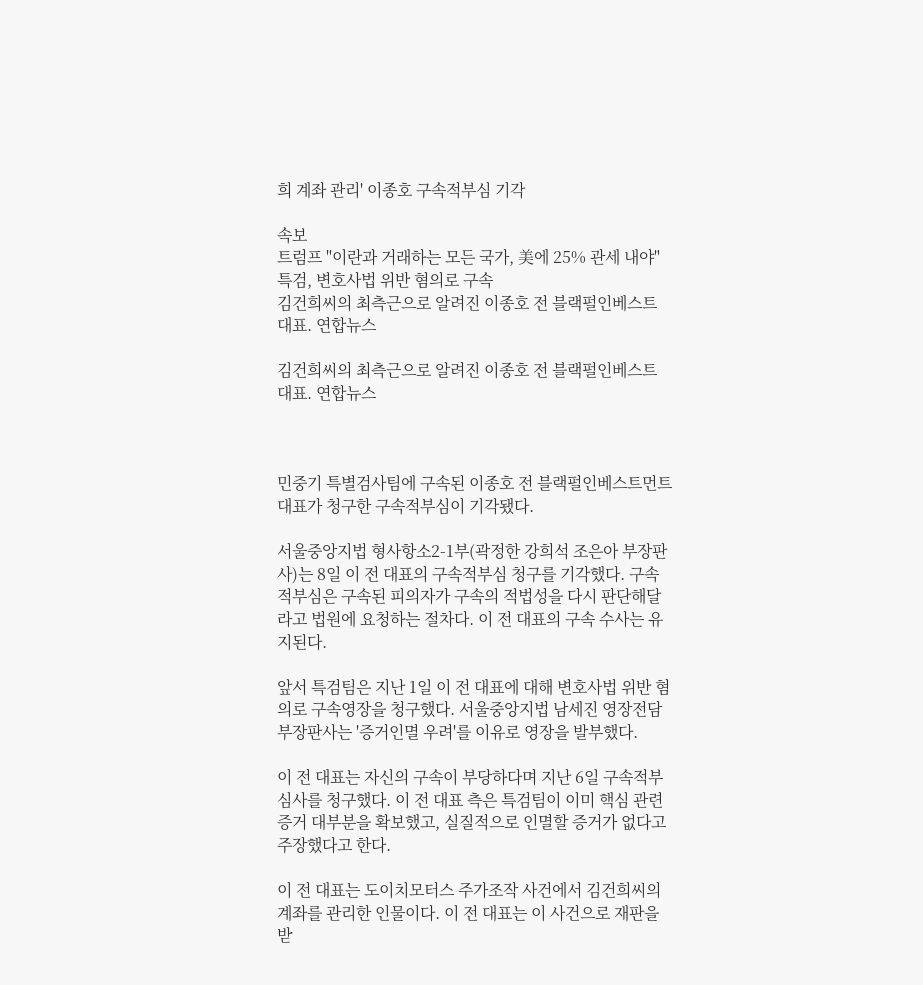희 계좌 관리' 이종호 구속적부심 기각

속보
트럼프 "이란과 거래하는 모든 국가, 美에 25% 관세 내야"
특검, 변호사법 위반 혐의로 구속
김건희씨의 최측근으로 알려진 이종호 전 블랙펄인베스트 대표. 연합뉴스

김건희씨의 최측근으로 알려진 이종호 전 블랙펄인베스트 대표. 연합뉴스



민중기 특별검사팀에 구속된 이종호 전 블랙펄인베스트먼트 대표가 청구한 구속적부심이 기각됐다.

서울중앙지법 형사항소2-1부(곽정한 강희석 조은아 부장판사)는 8일 이 전 대표의 구속적부심 청구를 기각했다. 구속적부심은 구속된 피의자가 구속의 적법성을 다시 판단해달라고 법원에 요청하는 절차다. 이 전 대표의 구속 수사는 유지된다.

앞서 특검팀은 지난 1일 이 전 대표에 대해 변호사법 위반 혐의로 구속영장을 청구했다. 서울중앙지법 남세진 영장전담 부장판사는 '증거인멸 우려'를 이유로 영장을 발부했다.

이 전 대표는 자신의 구속이 부당하다며 지난 6일 구속적부심사를 청구했다. 이 전 대표 측은 특검팀이 이미 핵심 관련 증거 대부분을 확보했고, 실질적으로 인멸할 증거가 없다고 주장했다고 한다.

이 전 대표는 도이치모터스 주가조작 사건에서 김건희씨의 계좌를 관리한 인물이다. 이 전 대표는 이 사건으로 재판을 받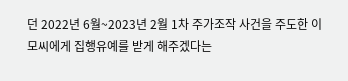던 2022년 6월~2023년 2월 1차 주가조작 사건을 주도한 이모씨에게 집행유예를 받게 해주겠다는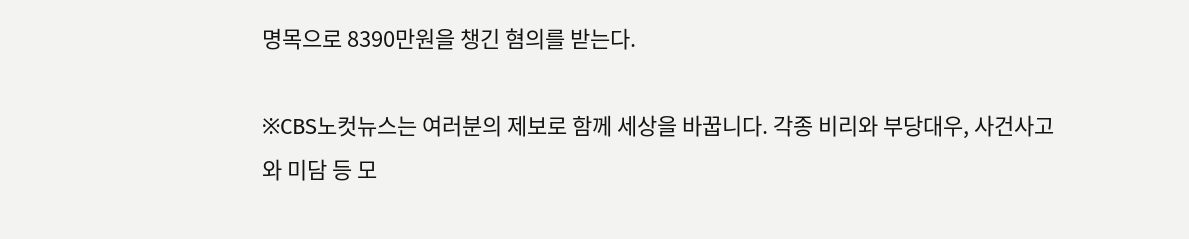명목으로 8390만원을 챙긴 혐의를 받는다.

※CBS노컷뉴스는 여러분의 제보로 함께 세상을 바꿉니다. 각종 비리와 부당대우, 사건사고와 미담 등 모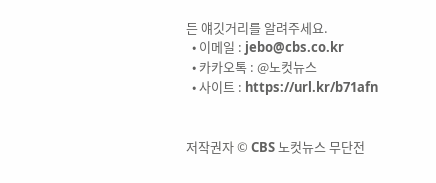든 얘깃거리를 알려주세요.
  • 이메일 : jebo@cbs.co.kr
  • 카카오톡 : @노컷뉴스
  • 사이트 : https://url.kr/b71afn


저작권자 © CBS 노컷뉴스 무단전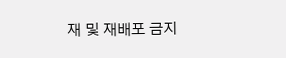재 및 재배포 금지